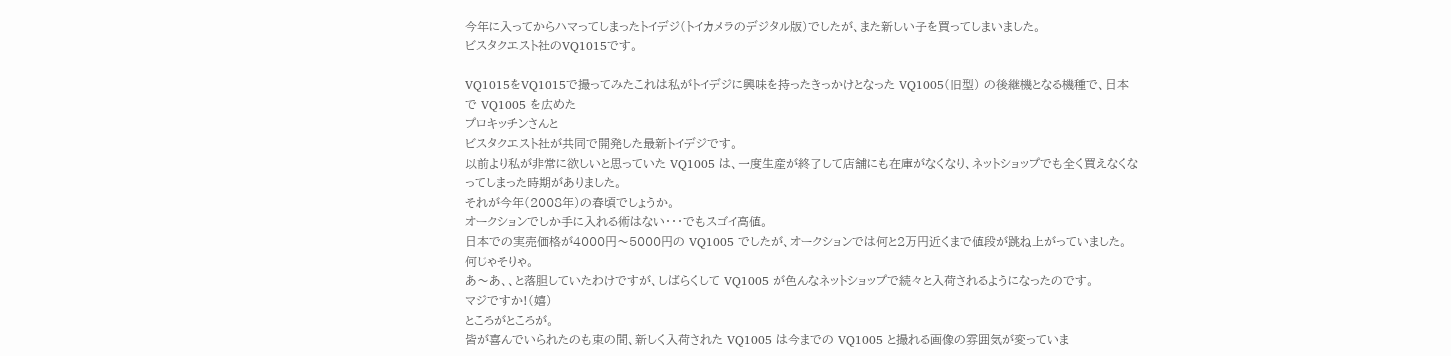今年に入ってからハマってしまったトイデジ(トイカメラのデジタル版)でしたが、また新しい子を買ってしまいました。
ビスタクエスト社のVQ1015です。

VQ1015をVQ1015で撮ってみたこれは私がトイデジに興味を持ったきっかけとなった VQ1005(旧型) の後継機となる機種で、日本で VQ1005 を広めた
プロキッチンさんと
ビスタクエスト社が共同で開発した最新トイデジです。
以前より私が非常に欲しいと思っていた VQ1005 は、一度生産が終了して店舗にも在庫がなくなり、ネットショップでも全く買えなくなってしまった時期がありました。
それが今年(2008年)の春頃でしょうか。
オークションでしか手に入れる術はない・・・でもスゴイ高値。
日本での実売価格が4000円〜5000円の VQ1005 でしたが、オークションでは何と2万円近くまで値段が跳ね上がっていました。
何じゃそりゃ。
あ〜あ、、と落胆していたわけですが、しばらくして VQ1005 が色んなネットショップで続々と入荷されるようになったのです。
マジですか!(嬉)
ところがところが。
皆が喜んでいられたのも束の間、新しく入荷された VQ1005 は今までの VQ1005 と撮れる画像の雰囲気が変っていま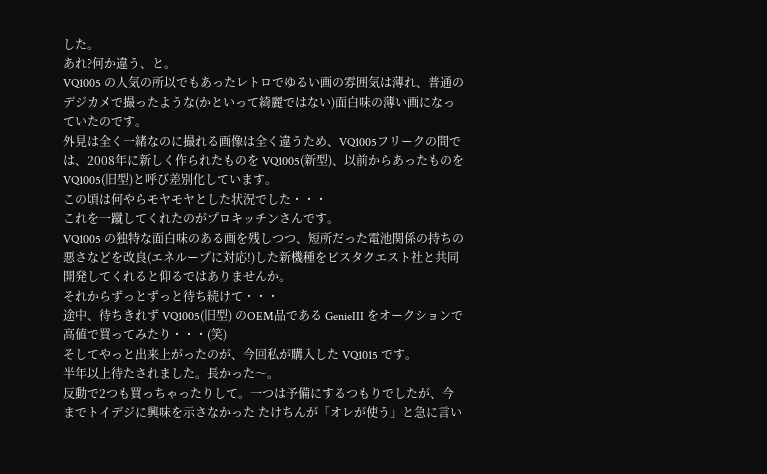した。
あれ?何か違う、と。
VQ1005 の人気の所以でもあったレトロでゆるい画の雰囲気は薄れ、普通のデジカメで撮ったような(かといって綺麗ではない)面白味の薄い画になっていたのです。
外見は全く一緒なのに撮れる画像は全く違うため、VQ1005フリークの間では、2008年に新しく作られたものを VQ1005(新型)、以前からあったものを VQ1005(旧型)と呼び差別化しています。
この頃は何やらモヤモヤとした状況でした・・・
これを一蹴してくれたのがプロキッチンさんです。
VQ1005 の独特な面白味のある画を残しつつ、短所だった電池関係の持ちの悪さなどを改良(エネループに対応!)した新機種をビスタクエスト社と共同開発してくれると仰るではありませんか。
それからずっとずっと待ち続けて・・・
途中、待ちきれず VQ1005(旧型) のOEM品である GenieIII をオークションで高値で買ってみたり・・・(笑)
そしてやっと出来上がったのが、今回私が購入した VQ1015 です。
半年以上待たされました。長かった〜。
反動で2つも買っちゃったりして。一つは予備にするつもりでしたが、今までトイデジに興味を示さなかった たけちんが「オレが使う」と急に言い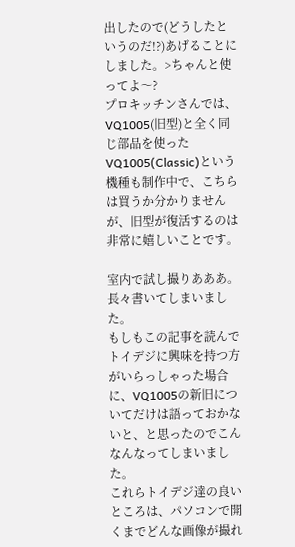出したので(どうしたというのだ!?)あげることにしました。>ちゃんと使ってよ〜?
プロキッチンさんでは、VQ1005(旧型)と全く同じ部品を使った VQ1005(Classic)という機種も制作中で、こちらは買うか分かりませんが、旧型が復活するのは非常に嬉しいことです。

室内で試し撮りあああ。長々書いてしまいました。
もしもこの記事を読んでトイデジに興味を持つ方がいらっしゃった場合に、VQ1005の新旧についてだけは語っておかないと、と思ったのでこんなんなってしまいました。
これらトイデジ達の良いところは、パソコンで開くまでどんな画像が撮れ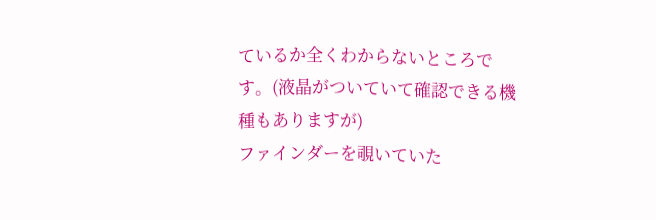ているか全くわからないところです。(液晶がついていて確認できる機種もありますが)
ファインダーを覗いていた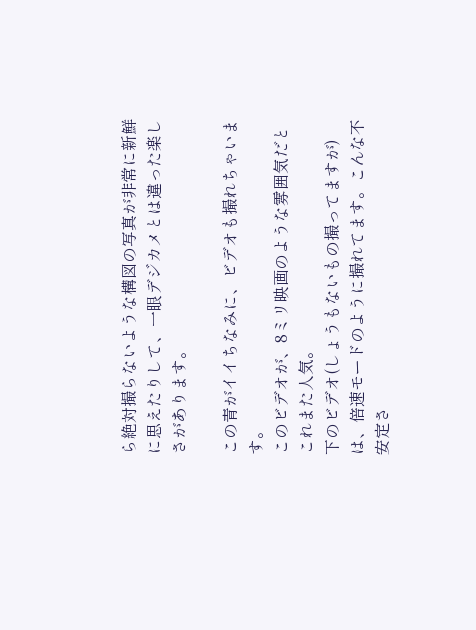ら絶対撮らないような構図の写真が非常に新鮮に思えたりして、一眼デジカメとは違った楽しさがあります。

この青がイイちなみに、ビデオも撮れちゃいます。
このビデオが、8ミリ映画のような雰囲気だとこれまた人気。
下のビデオ(しょうもないもの撮ってますが)は、倍速モードのように撮れてます。こんな不安定さ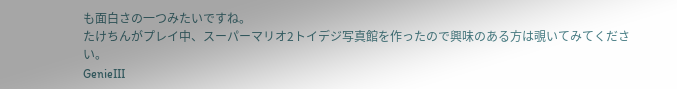も面白さの一つみたいですね。
たけちんがプレイ中、スーパーマリオ2トイデジ写真館を作ったので興味のある方は覗いてみてください。
GenieIII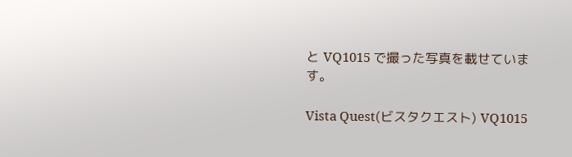と VQ1015 で撮った写真を載せています。

Vista Quest(ビスタクエスト) VQ1015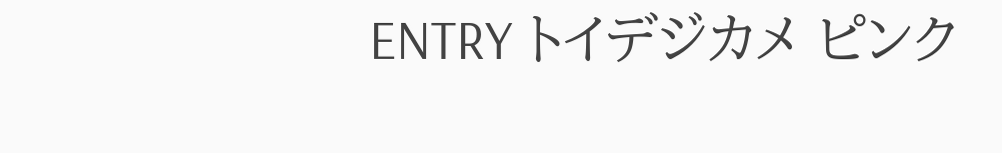ENTRY トイデジカメ ピンク